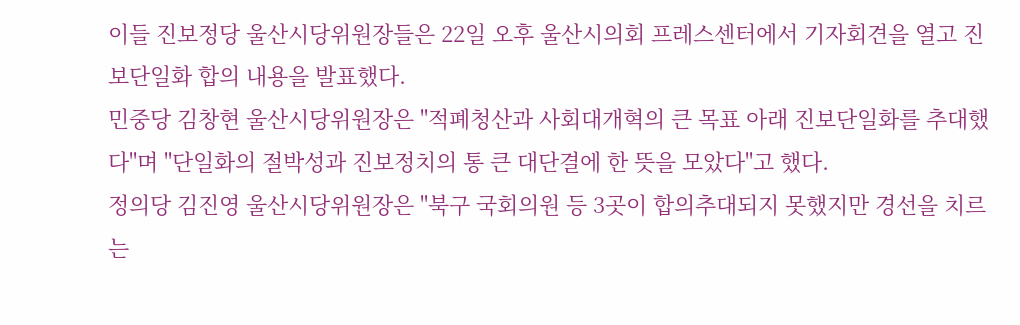이들 진보정당 울산시당위원장들은 22일 오후 울산시의회 프레스센터에서 기자회견을 열고 진보단일화 합의 내용을 발표했다.
민중당 김창현 울산시당위원장은 "적폐청산과 사회대개혁의 큰 목표 아래 진보단일화를 추대했다"며 "단일화의 절박성과 진보정치의 통 큰 대단결에 한 뜻을 모았다"고 했다.
정의당 김진영 울산시당위원장은 "북구 국회의원 등 3곳이 합의추대되지 못했지만 경선을 치르는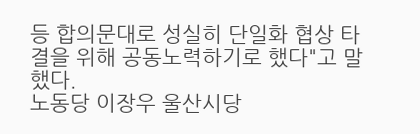등 합의문대로 성실히 단일화 협상 타결을 위해 공동노력하기로 했다"고 말했다.
노동당 이장우 울산시당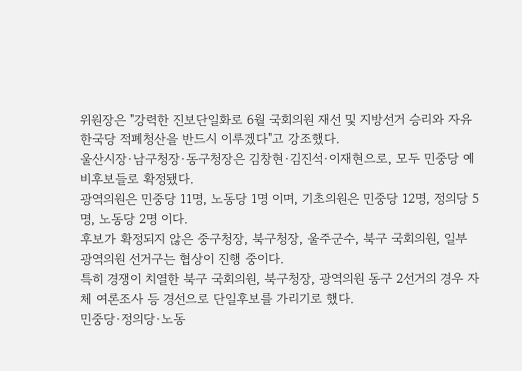위원장은 "강력한 진보단일화로 6월 국회의원 재선 및 지방선거 승리와 자유한국당 적폐청산을 반드시 이루겠다"고 강조했다.
울산시장·남구청장·동구청장은 김창현·김진석·이재현으로, 모두 민중당 예비후보들로 확정됐다.
광역의원은 민중당 11명, 노동당 1명 이며, 기초의원은 민중당 12명, 정의당 5명, 노동당 2명 이다.
후보가 확정되지 않은 중구청장, 북구청장, 울주군수, 북구 국회의원, 일부 광역의원 선거구는 협상이 진행 중이다.
특히 경쟁이 치열한 북구 국회의원, 북구청장, 광역의원 동구 2선거의 경우 자체 여론조사 등 경선으로 단일후보를 가리기로 했다.
민중당·정의당·노동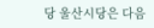당 울산시당은 다음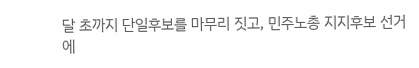달 초까지 단일후보를 마무리 짓고, 민주노총 지지후보 선거에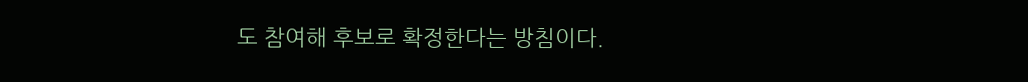도 참여해 후보로 확정한다는 방침이다.